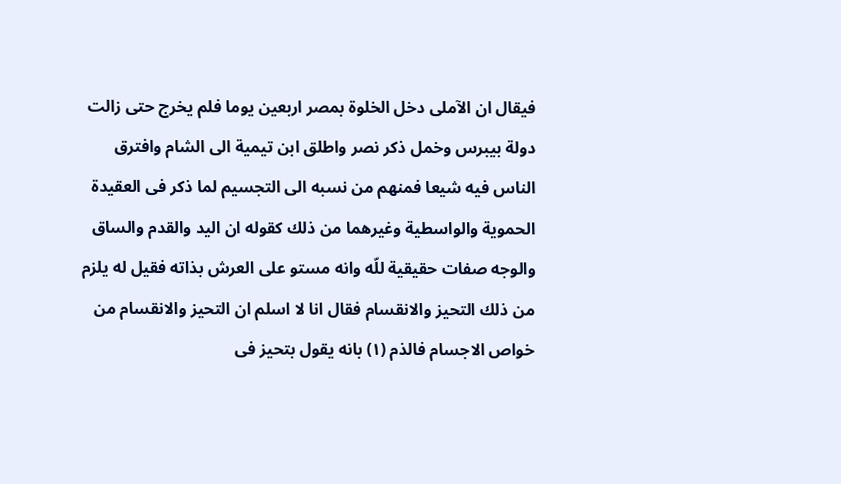فيقال ان الآملى دخل الخلوة بمصر اربعين يوما فلم يخرج حتى زالت دولة بيبرس وخمل ذكر نصر واطلق ابن تيمية الى الشام وافترق الناس فيه شيعا فمنهم من نسبه الى التجسيم لما ذكر فى العقيدة الحموية والواسطية وغيرهما من ذلك كقوله ان اليد والقدم والساق والوجه صفات حقيقية للّه وانه مستو على العرش بذاته فقيل له يلزم من ذلك التحيز والانقسام فقال انا لا اسلم ان التحيز والانقسام من خواص الاجسام فالذم (١) بانه يقول بتحيز فى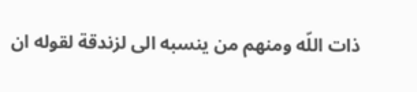ذات اللّه ومنهم من ينسبه الى لزندقة لقوله ان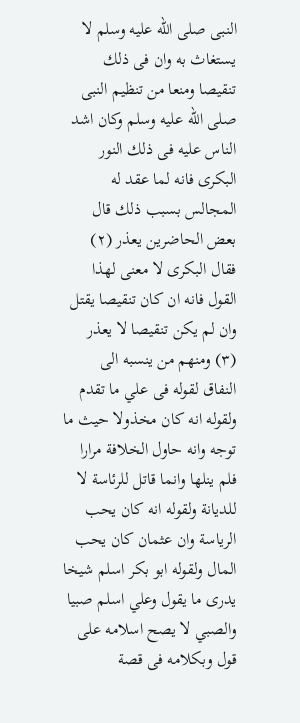النبى صلى الله عليه وسلم لا يستغاث به وان فى ذلك تنقيصا ومنعا من تنظيم النبى صلى الله عليه وسلم وكان اشد الناس عليه فى ذلك النور البكرى فانه لما عقد له المجالس بسبب ذلك قال بعض الحاضرين يعذر (٢) فقال البكرى لا معنى لهذا القول فانه ان كان تنقيصا يقتل وان لم يكن تنقيصا لا يعذر (٣) ومنهم من ينسبه الى النفاق لقوله فى علي ما تقدم ولقوله انه كان مخذولا حيث ما توجه وانه حاول الخلافة مرارا فلم ينلها وانما قاتل للرئاسة لا للديانة ولقوله انه كان يحب الرياسة وان عثمان كان يحب المال ولقوله ابو بكر اسلم شيخا يدرى ما يقول وعلي اسلم صبيا والصبي لا يصح اسلامه على قول وبكلامه فى قصة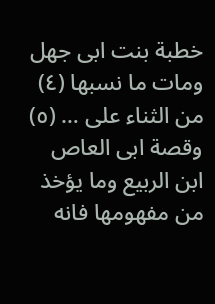خطبة بنت ابى جهل ومات ما نسبها (٤) من الثناء على … (٥) وقصة ابى العاص ابن الربيع وما يؤخذ من مفهومها فانه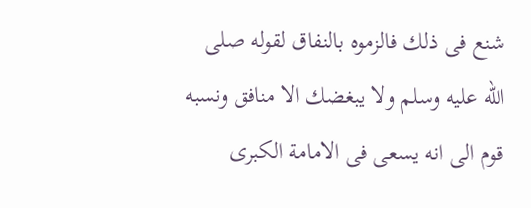شنع فى ذلك فالزموه بالنفاق لقوله صلى الله عليه وسلم ولا يبغضك الا منافق ونسبه قوم الى انه يسعى فى الامامة الكبرى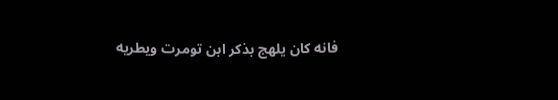فانه كان يلهج بذكر ابن تومرت ويطريه